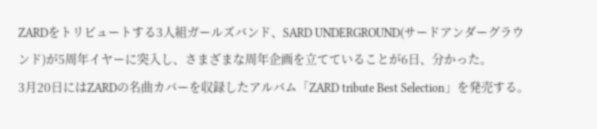ZARDをトリビュートする3人組ガールズバンド、SARD UNDERGROUND(サードアンダーグラウンド)が5周年イヤーに突入し、さまざまな周年企画を立てていることが6日、分かった。
3月20日にはZARDの名曲カバーを収録したアルバム「ZARD tribute Best Selection」を発売する。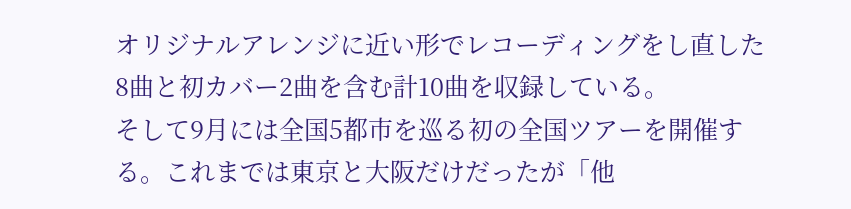オリジナルアレンジに近い形でレコーディングをし直した8曲と初カバー2曲を含む計10曲を収録している。
そして9月には全国5都市を巡る初の全国ツアーを開催する。これまでは東京と大阪だけだったが「他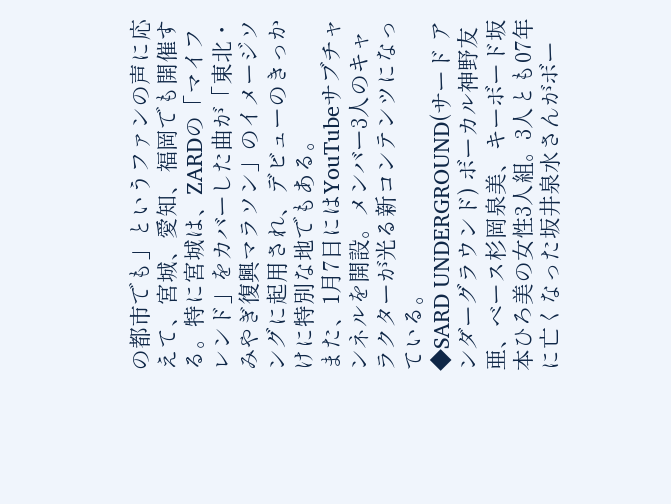の都市でも」というファンの声に応えて、宮城、愛知、福岡でも開催する。特に宮城は、ZARDの「マイフレンド」をカバーした曲が「東北・みやぎ復興マラソン」のイメージソングに起用され、デビューのきっかけに特別な地でもある。
また、1月7日にはYouTubeサブチャンネルを開設。メンバー3人のキャラクターが光る新コンテンツになっている。
◆SARD UNDERGROUND(サード アンダーグラウンド) ボーカル神野友亜、ベース杉岡泉美、キーボード坂本ひろ美の女性3人組。3人とも07年に亡くなった坂井泉水さんがボー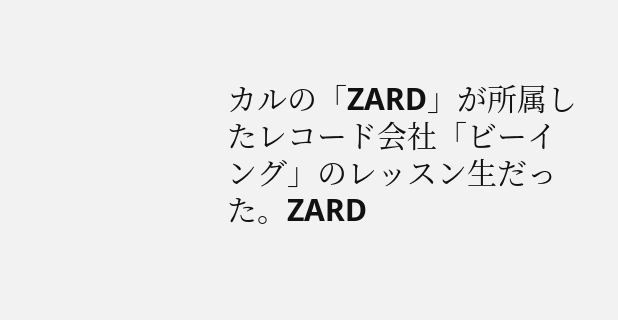カルの「ZARD」が所属したレコード会社「ビーイング」のレッスン生だった。ZARD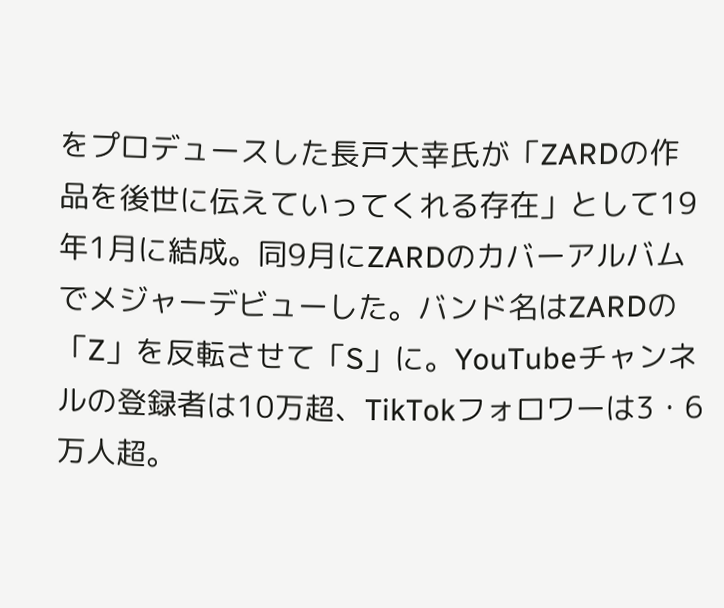をプロデュースした長戸大幸氏が「ZARDの作品を後世に伝えていってくれる存在」として19年1月に結成。同9月にZARDのカバーアルバムでメジャーデビューした。バンド名はZARDの「Z」を反転させて「S」に。YouTubeチャンネルの登録者は10万超、TikTokフォロワーは3・6万人超。